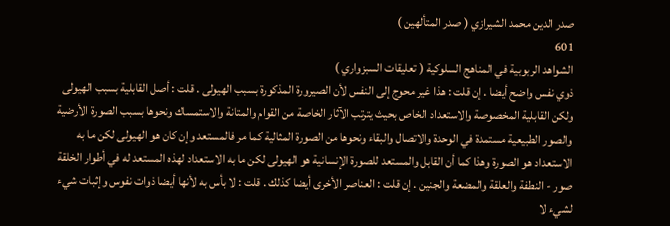صدر الدين محمد الشيرازي ( صدر المتألهين )
601
الشواهد الربوبية في المناهج السلوكية ( تعليقات السبزواري )
ذوي نفس واضح أيضا . إن قلت : هذا غير محوج إلى النفس لأن الصيرورة المذكورة بسبب الهيولى . قلت : أصل القابلية بسبب الهيولى ولكن القابلية المخصوصة والاستعداد الخاص بحيث يترتب الآثار الخاصة من القوام والمتانة والاستمساك ونحوها بسبب الصورة الأرضية والصور الطبيعية مستمدة في الوحدة والاتصال والبقاء ونحوها من الصورة المثالية كما مر فالمستعد وإن كان هو الهيولى لكن ما به الاستعداد هو الصورة وهذا كما أن القابل والمستعد للصورة الإنسانية هو الهيولى لكن ما به الاستعداد لهذه المستعد له في أطوار الخلقة صور - النطفة والعلقة والمضعة والجنين . إن قلت : العناصر الأخرى أيضا كذلك . قلت : لا بأس به لأنها أيضا ذوات نفوس وإثبات شيء لشيء لا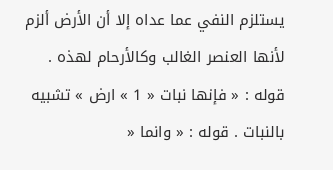يستلزم النفي عما عداه إلا أن الأرض ألزم لأنها العنصر الغالب وكالأرحام لهذه . قوله : « فإنها نبات « 1 » ارض » تشبيه بالنبات . قوله : « وانما «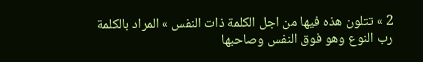2 » تتلون هذه فيها من اجل الكلمة ذات النفس » المراد بالكلمة رب النوع وهو فوق النفس وصاحبها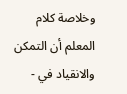وخلاصة كلام المعلم أن التمكن والانقياد في -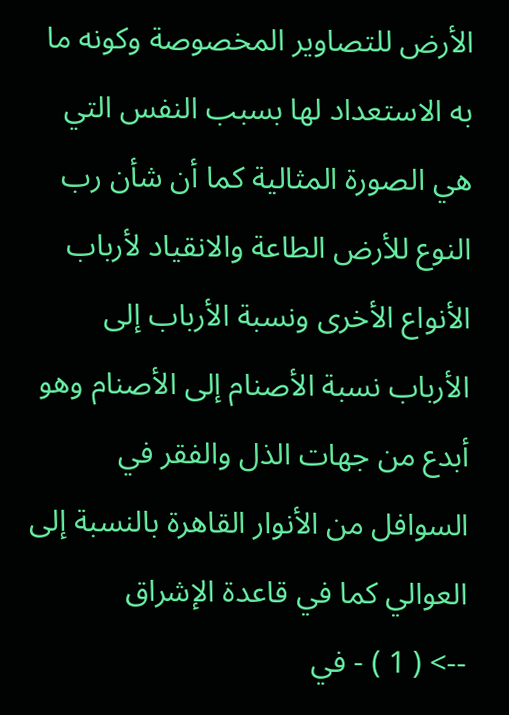الأرض للتصاوير المخصوصة وكونه ما به الاستعداد لها بسبب النفس التي هي الصورة المثالية كما أن شأن رب النوع للأرض الطاعة والانقياد لأرباب الأنواع الأخرى ونسبة الأرباب إلى الأرباب نسبة الأصنام إلى الأصنام وهو أبدع من جهات الذل والفقر في السوافل من الأنوار القاهرة بالنسبة إلى العوالي كما في قاعدة الإشراق
--> ( 1 ) - في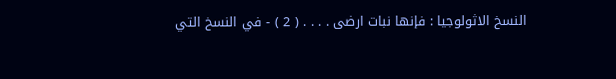النسخ الاثولوجيا : فإنها نبات ارضى . . . . ( 2 ) - في النسخ التي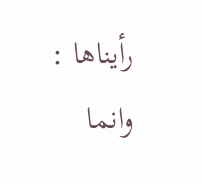رأيناها : وانما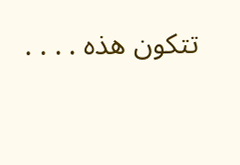تتكون هذه . . . .